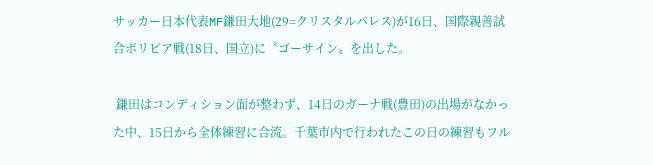サッカー日本代表MF鎌田大地(29=クリスタルパレス)が16日、国際親善試合ボリビア戦(18日、国立)に〝ゴーサイン〟を出した。

 鎌田はコンディション面が整わず、14日のガーナ戦(豊田)の出場がなかった中、15日から全体練習に合流。千葉市内で行われたこの日の練習もフル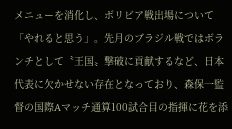メニューを消化し、ボリビア戦出場について「やれると思う」。先月のブラジル戦ではボランチとして〝王国〟撃破に貢献するなど、日本代表に欠かせない存在となっており、森保一監督の国際Aマッチ通算100試合目の指揮に花を添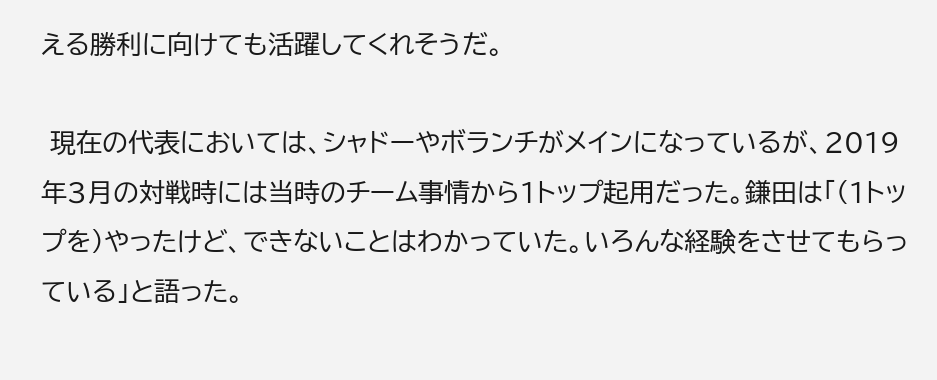える勝利に向けても活躍してくれそうだ。

 現在の代表においては、シャドーやボランチがメインになっているが、2019年3月の対戦時には当時のチーム事情から1トップ起用だった。鎌田は「(1トップを)やったけど、できないことはわかっていた。いろんな経験をさせてもらっている」と語った。